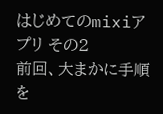はじめてのmixiアプリ その2
前回、大まかに手順を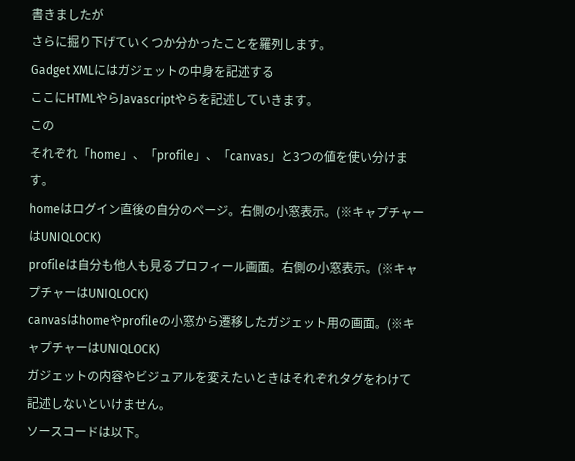書きましたが
さらに掘り下げていくつか分かったことを羅列します。
Gadget XMLにはガジェットの中身を記述する
ここにHTMLやらJavascriptやらを記述していきます。
この
それぞれ「home」、「profile」、「canvas」と3つの値を使い分けます。
homeはログイン直後の自分のページ。右側の小窓表示。(※キャプチャーはUNIQLOCK)
profileは自分も他人も見るプロフィール画面。右側の小窓表示。(※キャプチャーはUNIQLOCK)
canvasはhomeやprofileの小窓から遷移したガジェット用の画面。(※キャプチャーはUNIQLOCK)
ガジェットの内容やビジュアルを変えたいときはそれぞれタグをわけて記述しないといけません。
ソースコードは以下。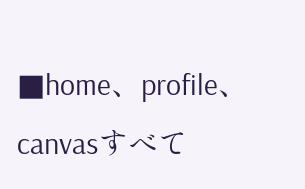■home、profile、canvasすべて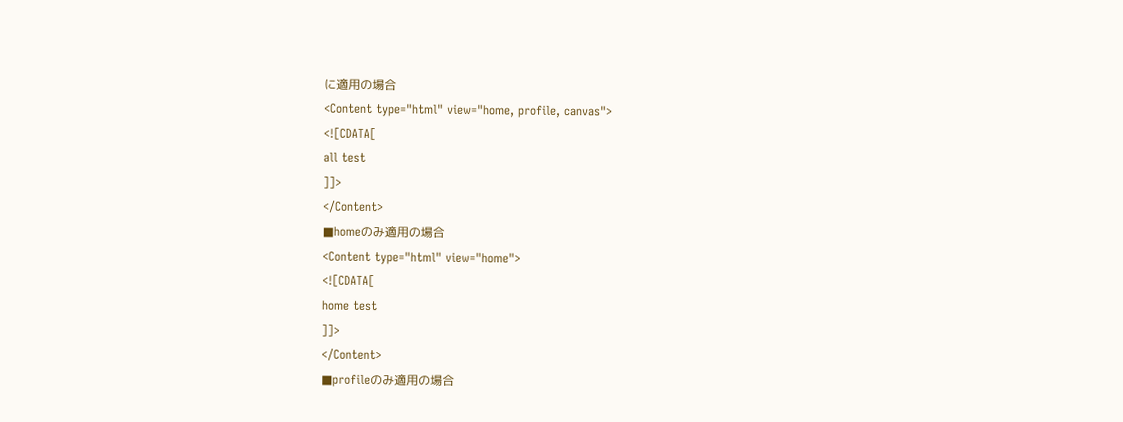に適用の場合
<Content type="html" view="home, profile, canvas">
<![CDATA[
all test
]]>
</Content>
■homeのみ適用の場合
<Content type="html" view="home">
<![CDATA[
home test
]]>
</Content>
■profileのみ適用の場合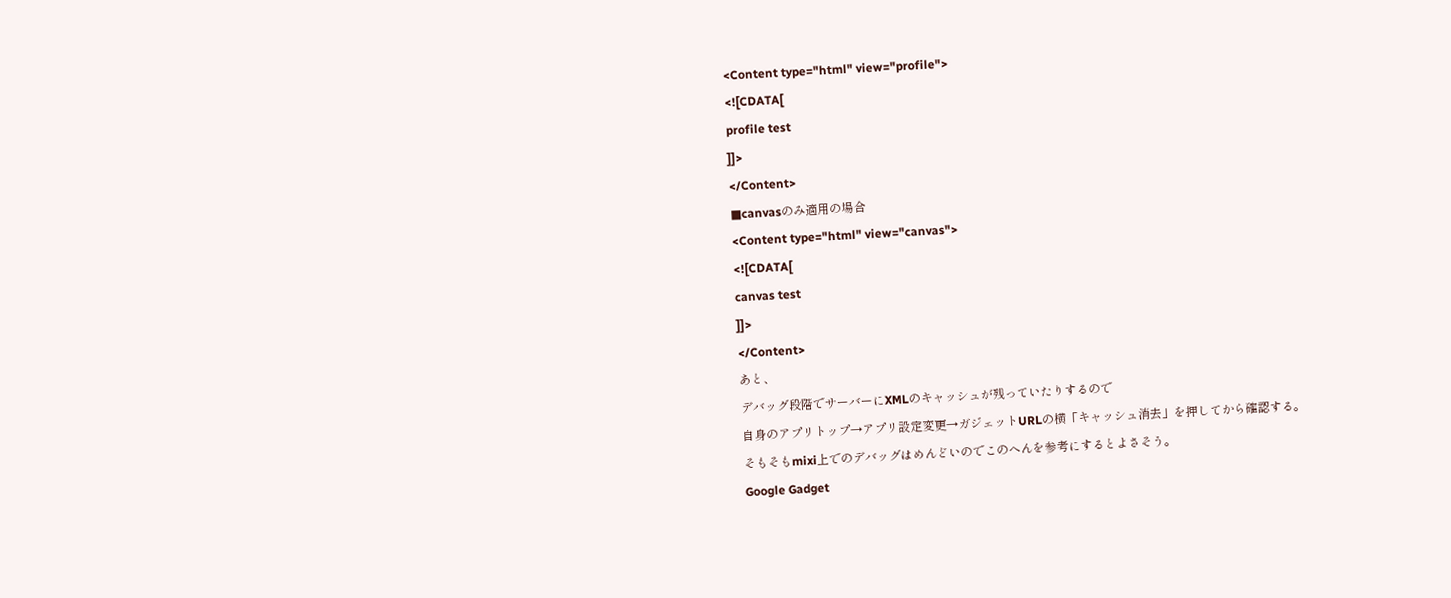<Content type="html" view="profile">
<![CDATA[
profile test
]]>
</Content>
■canvasのみ適用の場合
<Content type="html" view="canvas">
<![CDATA[
canvas test
]]>
</Content>
あと、
デバッグ段階でサーバーにXMLのキャッシュが残っていたりするので
自身のアプリトップ→アプリ設定変更→ガジェットURLの横「キャッシュ消去」を押してから確認する。
そもそもmixi上でのデバッグはめんどいのでこのへんを参考にするとよさそう。
Google Gadget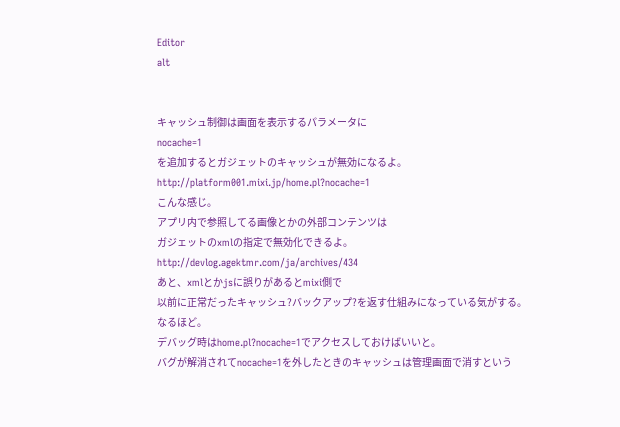Editor
alt


キャッシュ制御は画面を表示するパラメータに
nocache=1
を追加するとガジェットのキャッシュが無効になるよ。
http://platform001.mixi.jp/home.pl?nocache=1
こんな感じ。
アプリ内で参照してる画像とかの外部コンテンツは
ガジェットのxmlの指定で無効化できるよ。
http://devlog.agektmr.com/ja/archives/434
あと、xmlとかjsに誤りがあるとmixi側で
以前に正常だったキャッシュ?バックアップ?を返す仕組みになっている気がする。
なるほど。
デバッグ時はhome.pl?nocache=1でアクセスしておけばいいと。
バグが解消されてnocache=1を外したときのキャッシュは管理画面で消すという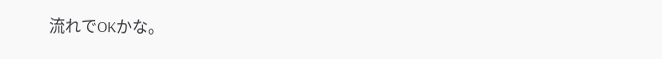流れでOKかな。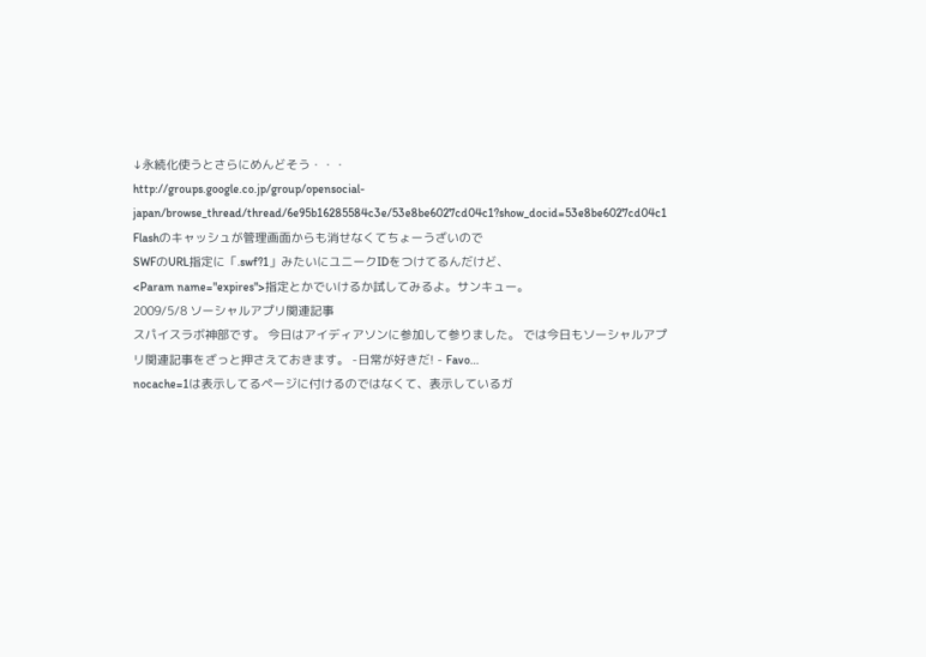↓永続化使うとさらにめんどそう・・・
http://groups.google.co.jp/group/opensocial-japan/browse_thread/thread/6e95b16285584c3e/53e8be6027cd04c1?show_docid=53e8be6027cd04c1
Flashのキャッシュが管理画面からも消せなくてちょーうざいので
SWFのURL指定に「.swf?1」みたいにユニークIDをつけてるんだけど、
<Param name="expires">指定とかでいけるか試してみるよ。サンキュー。
2009/5/8 ソーシャルアプリ関連記事
スパイスラボ神部です。 今日はアイディアソンに参加して参りました。 では今日もソーシャルアプリ関連記事をざっと押さえておきます。 -日常が好きだ! - Favo...
nocache=1は表示してるページに付けるのではなくて、表示しているガ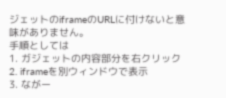ジェットのiframeのURLに付けないと意味がありません。
手順としては
1. ガジェットの内容部分を右クリック
2. iframeを別ウィンドウで表示
3. ながー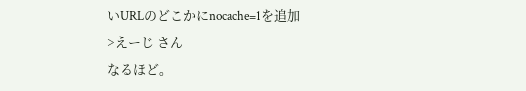いURLのどこかにnocache=1を追加
>えーじ さん
なるほど。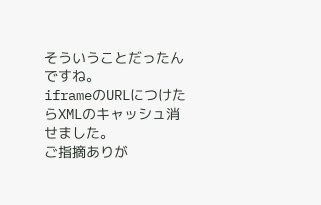そういうことだったんですね。
iframeのURLにつけたらXMLのキャッシュ消せました。
ご指摘ありが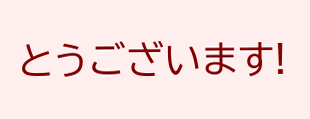とうございます!